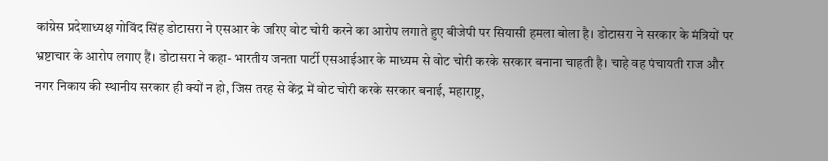कांग्रेस प्रदेशाध्यक्ष गोविंद सिंह डोटासरा ने एसआर के जरिए वोट चोरी करने का आरोप लगाते हुए बीजेपी पर सियासी हमला बोला है। डोटासरा ने सरकार के मंत्रियों पर भ्रष्टाचार के आरोप लगाए हैं। डोटासरा ने कहा- भारतीय जनता पार्टी एसआईआर के माध्यम से वोट चोरी करके सरकार बनाना चाहती है। चाहे वह पंचायती राज और नगर निकाय की स्थानीय सरकार ही क्यों न हो, जिस तरह से केंद्र में वोट चोरी करके सरकार बनाई, महाराष्ट्र,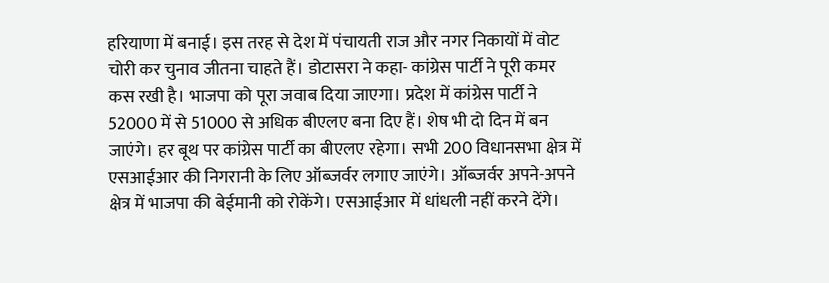हरियाणा में बनाई। इस तरह से देश में पंचायती राज और नगर निकायों में वोट चोरी कर चुनाव जीतना चाहते हैं। डोटासरा ने कहा- कांग्रेस पार्टी ने पूरी कमर कस रखी है। भाजपा को पूरा जवाब दिया जाएगा। प्रदेश में कांग्रेस पार्टी ने 52000 में से 51000 से अधिक बीएलए बना दिए हैं। शेष भी दो दिन में बन जाएंगे। हर बूथ पर कांग्रेस पार्टी का बीएलए रहेगा। सभी 200 विधानसभा क्षेत्र में एसआईआर की निगरानी के लिए ऑब्जर्वर लगाए जाएंगे। ऑब्जर्वर अपने-अपने क्षेत्र में भाजपा की बेईमानी को रोकेंगे। एसआईआर में धांधली नहीं करने देंगे।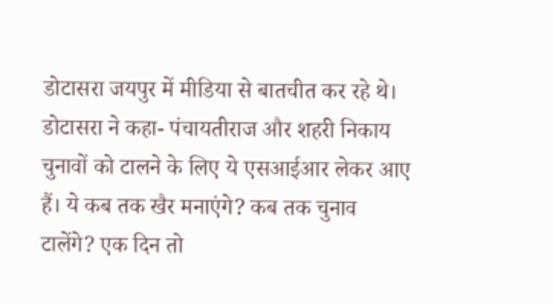डोटासरा जयपुर में मीडिया से बातचीत कर रहे थे। डोटासरा ने कहा- पंचायतीराज और शहरी निकाय चुनावों को टालने के लिए ये एसआईआर लेकर आए हैं। ये कब तक खैर मनाएंगे? कब तक चुनाव टालेंगे? एक दिन तो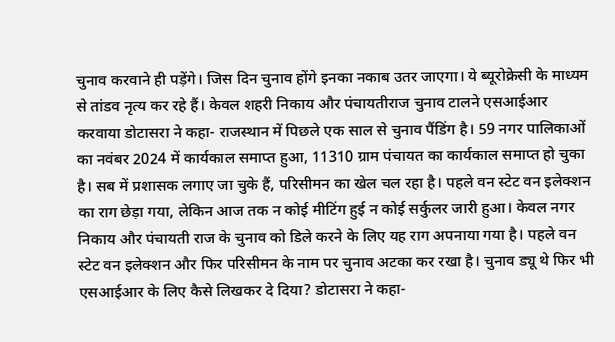चुनाव करवाने ही पड़ेंगे। जिस दिन चुनाव होंगे इनका नकाब उतर जाएगा। ये ब्यूरोक्रेसी के माध्यम से तांडव नृत्य कर रहे हैं। केवल शहरी निकाय और पंचायतीराज चुनाव टालने एसआईआर करवाया डोटासरा ने कहा- राजस्थान में पिछले एक साल से चुनाव पैंडिंग है। 59 नगर पालिकाओं का नवंबर 2024 में कार्यकाल समाप्त हुआ, 11310 ग्राम पंचायत का कार्यकाल समाप्त हो चुका है। सब में प्रशासक लगाए जा चुके हैं, परिसीमन का खेल चल रहा है। पहले वन स्टेट वन इलेक्शन का राग छेड़ा गया, लेकिन आज तक न कोई मीटिंग हुई न कोई सर्कुलर जारी हुआ। केवल नगर निकाय और पंचायती राज के चुनाव को डिले करने के लिए यह राग अपनाया गया है। पहले वन स्टेट वन इलेक्शन और फिर परिसीमन के नाम पर चुनाव अटका कर रखा है। चुनाव ड्यू थे फिर भी एसआईआर के लिए कैसे लिखकर दे दिया? डोटासरा ने कहा-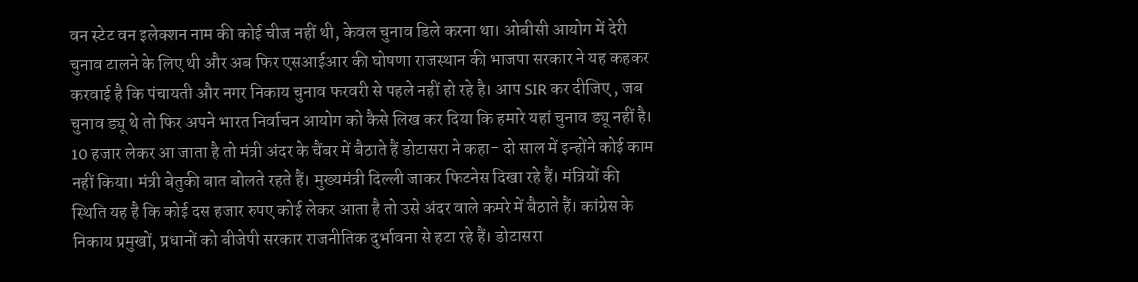वन स्टेट वन इलेक्शन नाम की कोई चीज नहीं थी, केवल चुनाव डिले करना था। ओबीसी आयोग में देरी चुनाव टालने के लिए थी और अब फिर एसआईआर की घोषणा राजस्थान की भाजपा सरकार ने यह कहकर करवाई है कि पंचायती और नगर निकाय चुनाव फरवरी से पहले नहीं हो रहे है। आप SIR कर दीजिए , जब चुनाव ड्यू थे तो फिर अपने भारत निर्वाचन आयोग को कैसे लिख कर दिया कि हमारे यहां चुनाव ड्यू नहीं है। 10 हजार लेकर आ जाता है तो मंत्री अंदर के चैंबर में बैठाते हैं डोटासरा ने कहा- दो साल में इन्होंने कोई काम नहीं किया। मंत्री बेतुकी बात बोलते रहते हैं। मुख्यमंत्री दिल्ली जाकर फिटनेस दिखा रहे हैं। मंत्रियों की स्थिति यह है कि कोई दस हजार रुपए कोई लेकर आता है तो उसे अंदर वाले कमरे में बैठाते हैं। कांग्रेस के निकाय प्रमुखों, प्रधानों को बीजेपी सरकार राजनीतिक दुर्भावना से हटा रहे हैं। डोटासरा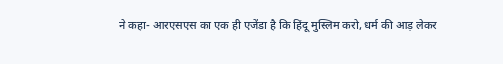ने कहा- आरएसएस का एक ही एजेंडा है कि हिंदू मुस्लिम करो, धर्म की आड़ लेकर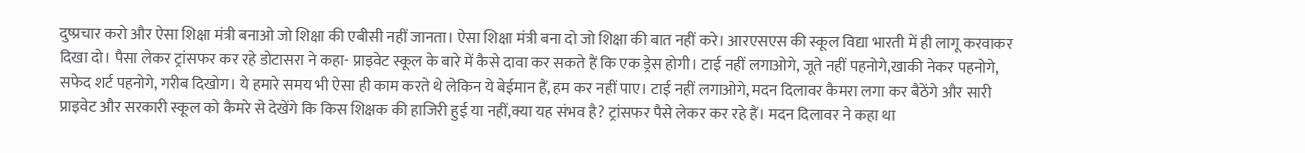दुष्प्रचार करो और ऐसा शिक्षा मंत्री बनाओ जो शिक्षा की एबीसी नहीं जानता। ऐसा शिक्षा मंत्री बना दो जो शिक्षा की बात नहीं करे। आरएसएस की स्कूल विद्या भारती में ही लागू करवाकर दिखा दो। पैसा लेकर ट्रांसफर कर रहे डोटासरा ने कहा- प्राइवेट स्कूल के बारे में कैसे दावा कर सकते हैं कि एक ड्रेस होगी। टाई नहीं लगाओगे, जूते नहीं पहनोगे,खाकी नेकर पहनोगे, सफेद शर्ट पहनोगे, गरीब दिखोग। ये हमारे समय भी ऐसा ही काम करते थे लेकिन ये बेईमान हैं, हम कर नहीं पाए। टाई नहीं लगाओगे, मदन दिलावर कैमरा लगा कर बैठेंगे और सारी प्राइवेट और सरकारी स्कूल को कैमरे से देखेंगे कि किस शिक्षक की हाजिरी हुई या नहीं,क्या यह संभव है? ट्रांसफर पैसे लेकर कर रहे हैं। मदन दिलावर ने कहा था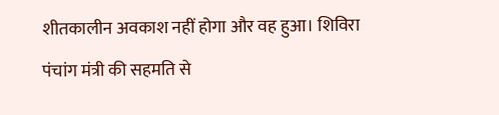शीतकालीन अवकाश नहीं होगा और वह हुआ। शिविरा पंचांग मंत्री की सहमति से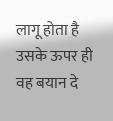लागू होता है उसके ऊपर ही वह बयान दे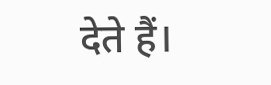देते हैं।